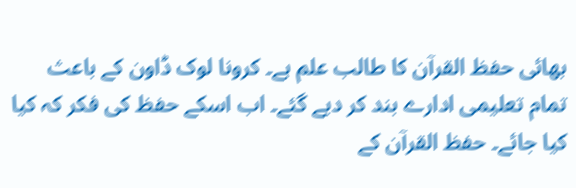بھائی حفظ القرآن کا طالب علم ہے۔ کرونا لوک ڈاون کے باعث تمام تعلیمی ادارے بند کر دیے گئے۔ اب اسکے حفظ کی فکر کہ کیا کیا جائے۔ حفظ القرآن کے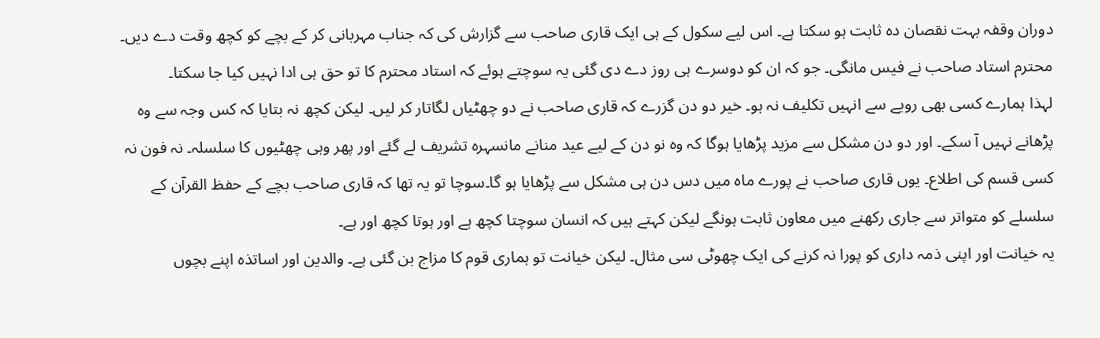دوران وقفہ بہت نقصان دہ ثابت ہو سکتا ہے۔ اس لیے سکول کے ہی ایک قاری صاحب سے گزارش کی کہ جناب مہربانی کر کے بچے کو کچھ وقت دے دیں۔ محترم استاد صاحب نے فیس مانگی۔ جو کہ ان کو دوسرے ہی روز دے دی گئی یہ سوچتے ہوئے کہ استاد محترم کا تو حق ہی ادا نہیں کیا جا سکتا۔
لہذا ہمارے کسی بھی رویے سے انہیں تکلیف نہ ہو۔ خیر دو دن گزرے کہ قاری صاحب نے دو چھٹیاں لگاتار کر لیں۔ لیکن کچھ نہ بتایا کہ کس وجہ سے وہ پڑھانے نہیں آ سکے۔ اور دو دن مشکل سے مزید پڑھایا ہوگا کہ وہ نو دن کے لیے عید منانے مانسہرہ تشریف لے گئے اور پھر وہی چھٹیوں کا سلسلہ۔ نہ فون نہ کسی قسم کی اطلاع۔ یوں قاری صاحب نے پورے ماہ میں دس دن ہی مشکل سے پڑھایا ہو گا۔سوچا تو یہ تھا کہ قاری صاحب بچے کے حفظ القرآن کے سلسلے کو متواتر سے جاری رکھنے میں معاون ثابت ہونگے لیکن کہتے ہیں کہ انسان سوچتا کچھ ہے اور ہوتا کچھ اور ہے۔
یہ خیانت اور اپنی ذمہ داری کو پورا نہ کرنے کی ایک چھوٹی سی مثال۔ لیکن خیانت تو ہماری قوم کا مزاج بن گئی ہے۔ والدین اور اساتذہ اپنے بچوں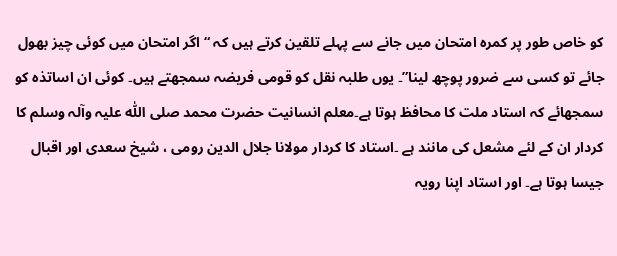کو خاص طور پر کمرہ امتحان میں جانے سے پہلے تلقین کرتے ہیں کہ “اگر امتحان میں کوئی چیز بھول جائے تو کسی سے ضرور پوچھ لینا”۔ یوں طلبہ نقل کو قومی فریضہ سمجھتے ہیں۔ کوئی ان اساتذہ کو سمجھائے کہ استاد ملت کا محافظ ہوتا ہے۔معلم انسانیت حضرت محمد صلی اللّٰہ علیہ وآلہ وسلم کا کردار ان کے لئے مشعل کی مانند ہے ۔استاد کا کردار مولانا جلال الدین رومی ، شیخ سعدی اور اقبال جیسا ہوتا ہے۔ اور استاد اپنا رویہ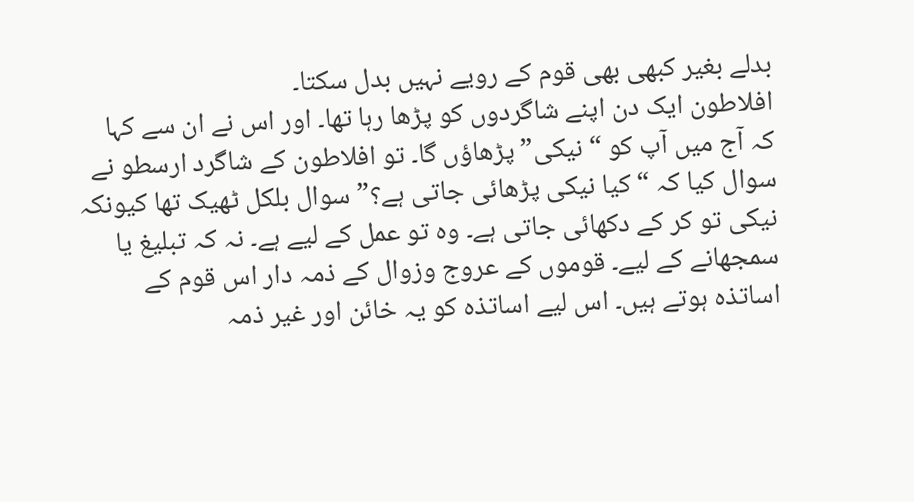بدلے بغیر کبھی بھی قوم کے رویے نہیں بدل سکتا۔
افلاطون ایک دن اپنے شاگردوں کو پڑھا رہا تھا۔ اور اس نے ان سے کہا کہ آج میں آپ کو “نیکی” پڑھاؤں گا۔ تو افلاطون کے شاگرد ارسطو نے سوال کیا کہ “کیا نیکی پڑھائی جاتی ہے؟” سوال بلکل ٹھیک تھا کیونکہ نیکی تو کر کے دکھائی جاتی ہے۔ وہ تو عمل کے لیے ہے۔ نہ کہ تبلیغ یا سمجھانے کے لیے۔ قوموں کے عروج وزوال کے ذمہ دار اس قوم کے اساتذہ ہوتے ہیں۔ اس لیے اساتذہ کو یہ خائن اور غیر ذمہ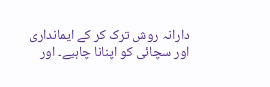دارانہ روش ترک کر کے ایمانداری اور سچائی کو اپنانا چاہیے۔ اور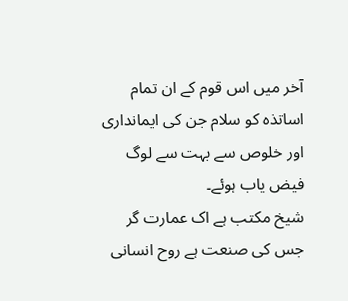آخر میں اس قوم کے ان تمام اساتذہ کو سلام جن کی ایمانداری اور خلوص سے بہت سے لوگ فیض یاب ہوئے۔
شیخ مکتب ہے اک عمارت گر جس کی صنعت ہے روح انسانی